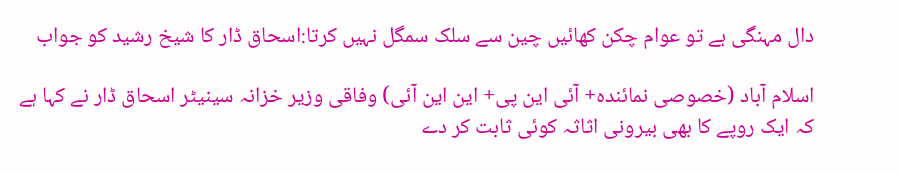دال مہنگی ہے تو عوام چکن کھائیں چین سے سلک سمگل نہیں کرتا:اسحاق ڈار کا شیخ رشید کو جواب

اسلام آباد (خصوصی نمائندہ+ آئی این پی+ این این آئی) وفاقی وزیر خزانہ سینیٹر اسحاق ڈار نے کہا ہے کہ ایک روپے کا بھی بیرونی اثاثہ کوئی ثابت کر دے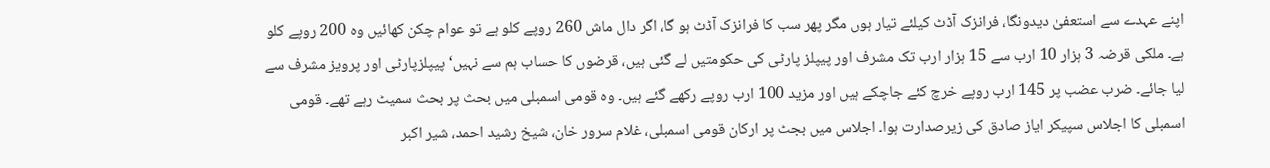اپنے عہدے سے استعفیٰ دیدونگا، فرانزک آڈٹ کیلئے تیار ہوں مگر پھر سب کا فرانزک آڈٹ ہو گا، اگر دال ماش 260 روپے کلو ہے تو عوام چکن کھائیں وہ 200 روپے کلو ہے۔ ملکی قرضہ 3 ہزار 10 ارب سے 15 ہزار ارب تک مشرف اور پیپلز پارٹی کی حکومتیں لے گئی ہیں، قرضوں کا حساب ہم سے نہیں‘ پیپلزپارٹی اور پرویز مشرف سے لیا جائے۔ ضرب عضب پر 145 ارب روپے خرچ کئے جاچکے ہیں اور مزید 100 ارب روپے رکھے گئے ہیں۔ وہ قومی اسمبلی میں بحث پر بحث سمیٹ رہے تھے۔ قومی اسمبلی کا اجلاس سپیکر ایاز صادق کی زیرصدارت ہوا۔ اجلاس میں بجٹ پر ارکان قومی اسمبلی، غلام سرور خان، شیخ رشید احمد، شیر اکبر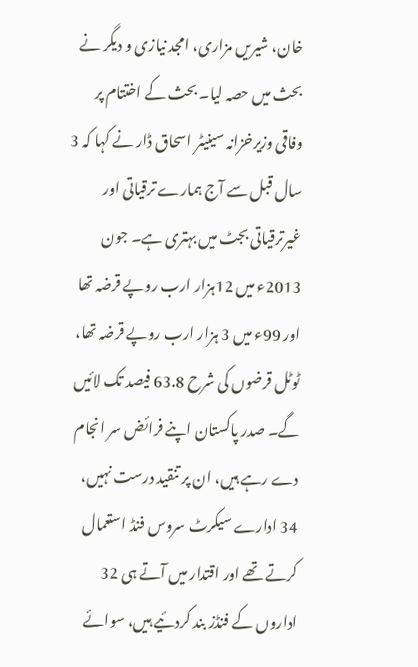خان، شیریں مزاری، امجد نیازی و دیگر نے بحث میں حصہ لیا۔ بحث کے اختتام پر وفاقی وزیرخزانہ سینیٹر اسحاق ڈار نے کہا کہ 3 سال قبل سے آج ہمارے ترقیاتی اور غیرترقیاتی بجٹ میں بہتری ہے۔ جون 2013ء میں 12ہزار ارب روپے قرضہ تھا اور 99ء میں 3 ہزار ارب روپے قرضہ تھا، ٹوٹل قرضوں کی شرح 63.8 فیصد تک لائیں گے۔ صدر پاکستان اپنے فرائض سر انجام دے رہے ہیں، ان پر تنقید درست نہیں، 34 ادارے سیکرٹ سروس فنڈ استعمال کرتے تھے اور اقتدار میں آتے ہی 32 اداروں کے فنڈز بند کردئیے ہیں، سوائے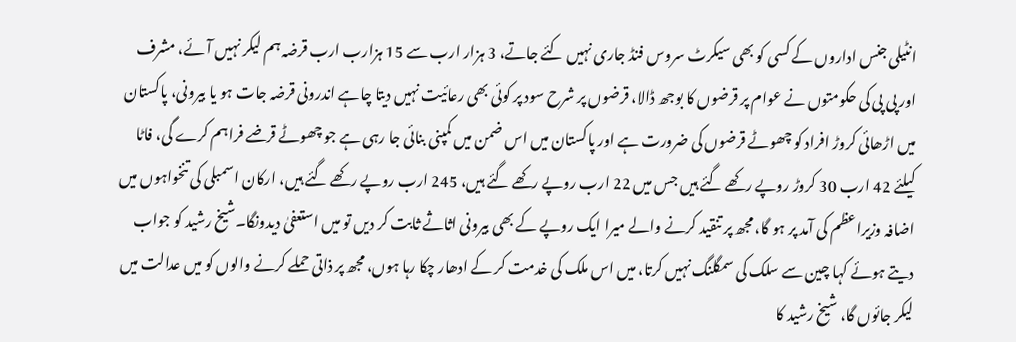انٹیلی جنس اداروں کے کسی کو بھی سیکرٹ سروس فنڈ جاری نہیں کئے جاتے، 3 ہزار ارب سے 15 ہزارب ارب قرضہ ہم لیکر نہیں آئے، مشرف اور پی پی کی حکومتوں نے عوام پر قرضوں کا بوجھ ڈالا، قرضوں پر شرح سود پر کوئی بھی رعائیت نہیں دیتا چاہے اندرونی قرضہ جات ہو یا بیرونی، پاکستان میں اڑھائی کروڑ افراد کو چھوٹے قرضوں کی ضرورت ہے اور پاکستان میں اس ضمن میں کمپنی بنائی جا رہی ہے جو چھوٹے قرضے فراہم کرے گی، فاٹا کیلئے 42 ارب 30 کروڑ روپے رکھے گئے ہیں جس میں 22 ارب روپے رکھے گئے ہیں، 245 ارب روپے رکھے گئے ہیں، ارکان اسمبلی کی تنخواہوں میں اضافہ وزیراعظم کی آمد پر ہو گا، مجھ پر تنقید کرنے والے میرا ایک روپے کے بھی بیرونی اثاثے ثابت کر دیں تو میں استعفیٰ دیدونگا۔شیخ رشید کو جواب دیتے ہوئے کہا چین سے سلک کی سمگلنگ نہیں کرتا، میں اس ملک کی خدمت کر کے ادھار چکا رہا ہوں، مجھ پر ذاتی حملے کرنے والوں کو میں عدالت میں لیکر جائوں گا، شیخ رشید کا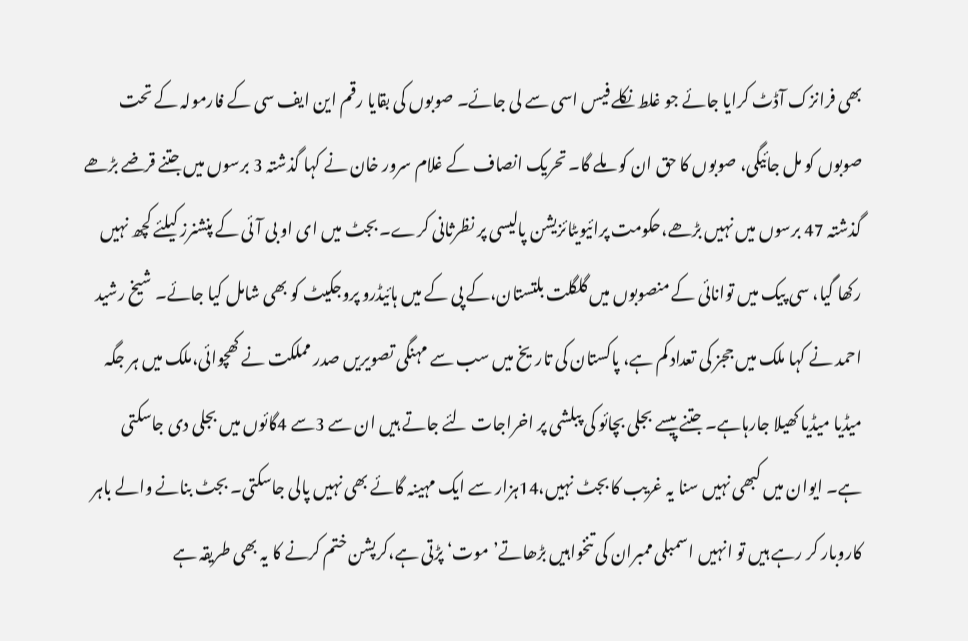بھی فرانزک آڈٹ کرایا جائے جو غلط نکلے فیس اسی سے لی جائے۔ صوبوں کی بقایا رقم این ایف سی کے فارمولہ کے تحت صوبوں کو مل جائیگی، صوبوں کا حق ان کو ملے گا۔ تحریک انصاف کے غلام سرور خان نے کہا گذشتہ 3 برسوں میں جتنے قرضے بڑھے گذشتہ 47 برسوں میں نہیں بڑھے،حکومت پرائیویٹائزیشن پالیسی پر نظرثانی کرے۔ بجٹ میں ای او بی آئی کے پنشنرز کیلئے کچھ نہیں رکھا گیا، سی پیک میں توانائی کے منصوبوں میں گلگلت بلتستان،کے پی کے میں ہائیڈرو پروجکیٹ کو بھی شامل کیا جائے۔ شیخ رشید احمد نے کہا ملک میں ججز کی تعداد کم ہے، پاکستان کی تاریخ میں سب سے مہنگی تصویریں صدر مملکت نے کھچوائی،ملک میں ہر جگہ میڈیا میڈیا کھیلا جارہاہے۔ جتنے پیسے بجلی بچائو کی پبلشی پر اخراجات لئے جاتے ہیں ان سے 3سے 4گائوں میں بجلی دی جاسکتی ہے۔ ایوان میں کبھی نہیں سنا یہ غریب کا بجٹ نہیں،14ہزار سے ایک مہینہ گائے بھی نہیں پالی جاسکتی۔ بجٹ بنانے والے باہر کاروبار کر رہے ہیں تو انہیں اسمبلی ممبران کی تنخواہیں بڑھاتے’موت‘ پڑتی ہے،کرپشن ختم کرنے کا یہ بھی طریقہ ہے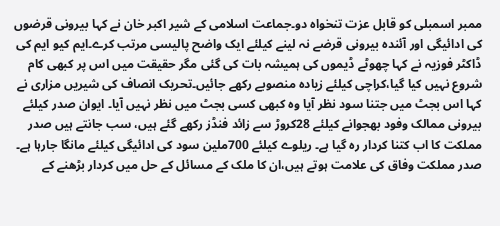ممبر اسمبلی کو قابل عزت تنخواہ دو۔جماعت اسلامی کے شیر اکبر خان نے کہا بیرونی قرضوں کی ادائیگی اور آئندہ بیرونی قرضے نہ لینے کیلئے ایک واضح پالیسی مرتب کرے۔ایم کیو ایم کی ڈاکٹر فوزیہ نے کہا چھوٹے ڈیموں کی ہمیشہ بات کی گئی مگر حقیقت میں اس پر کبھی کام شروع نہیں کیا گیا،کراچی کیلئے زیادہ منصوبے رکھے جائیں۔تحریک انصاف کی شیریں مزاری نے کہا اس بجٹ میں جتنا سود نظر آیا وہ کبھی کسی بجٹ میں نظر نہیں آیا۔ ایوان صدر کیلئے بیرونی ممالک وفود بھجوانے کیلئے 28کروڑ سے زائد فنڈز رکھے گئے ہیں، سب جانتے ہیں صدر مملکت کا اب کتنا کردار رہ گیا ہے۔ ریلوے کیلئے 700ملین سود کی ادائیگی کیلئے مانگا جارہا ہے۔ صدر مملکت وفاق کی علامت ہوتے ہیں،ان کا ملک کے مسائل کے حل میں کردار بڑھنے کے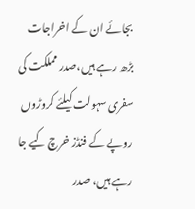بجائے ان کے اخراجات بڑھ رہے ہیں،صدر مملکت کی سفری سہولت کیلئے کروڑوں روپے کے فنڈز خرچ کیے جا رہے ہیں، صدر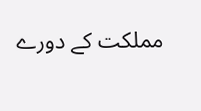مملکت کے دورے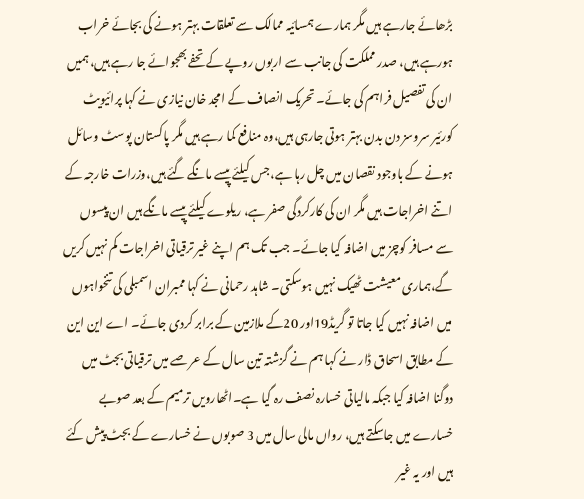بڑھائے جارہے ہیں مگر ہمارے ہمسائیہ ممالک سے تعلقات بہتر ہونے کی بجائے خراب ہورہے ہیں، صدر مملکت کی جانب سے اربوں روپے کے تحفے بھجوائے جا رہے ہیں، ہمیں ان کی تفصیل فراہم کی جائے۔ تحریک انصاف کے امجد خان نیازی نے کہا پرائیویٹ کورئیر سروسز دن بدن بہتر ہوتی جارہی ہیں،وہ منافع کما رہے ہیں مگر پاکستان پوسٹ وسائل ہونے کے باوجود نقصان میں چل رہا ہے،جس کیلئے پیسے مانگے گئے ہیں،وزرات خارجہ کے اتنے اخراجات ہیں مگر ان کی کارکردگی صفر ہے، ریلوے کیلئے پیسے مانگے ہیں ان پیسوں سے مسافر کوچز میں اضافہ کیا جائے۔ جب تک ہم اپنے غیر ترقیاتی اخراجات کم نہیں کریں گے،ہماری معیشت ٹھیک نہیں ہوسکتی۔ شاہد رحمانی نے کہا ممبران اسمبلی کی تنخواہوں میں اضافہ نہیں کیا جاتا تو گریڈ19اور 20کے ملازمین کے برابر کردی جائے۔ اے این این کے مطابق اسحاق ڈار نے کہا ہم نے گزشتہ تین سال کے عر صے میں ترقیاتی بجٹ میں دوگنا اضافہ کیا جبکہ مالیاتی خسارہ نصف رہ گیا ہے۔اٹھارویں ترمیم کے بعد صوبے خسارے میں جاسکتے ہیں، رواں مالی سال میں 3 صوبوں نے خسارے کے بجٹ پیش کئے ہیں اور یہ غیر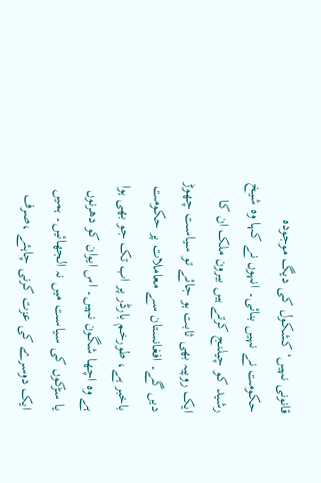قانونی نہیں‘ کشکول کی دیگ موجودہ حکومت نے نہیں بنائی۔ انہوں نے کہا وہ شیخ رشید کو چیلنج کرتے ہیں بیرون ملک ان کا ایک روپیہ بھی ثابت ہو جائے تو سیاست چھوڑ دیں گے۔ افغانستان سے معاملات پر حکومت باخبر ہے، طورخم بارڈر پر اب تک جو بھی ہوا ہے وہ اچھا شگون نہیں۔ اس ایوان کو دھرنوں یا سڑکوں کی سیاست میں نہ الجھائیں۔ ہمیں ایک دوسرے کی عزت کرنی چاہئے ،صرف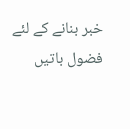خبر بنانے کے لئے فضول باتیں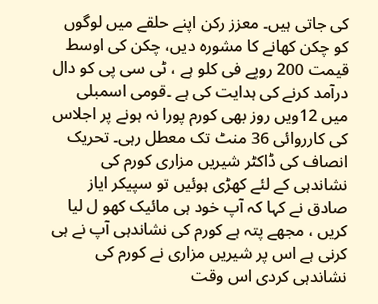کی جاتی ہیں۔ معزز رکن اپنے حلقے میں لوگوں کو چکن کھانے کا مشورہ دیں، چکن کی اوسط قیمت 200 روپے فی کلو ہے ، ٹی سی پی کو دال درآمد کرنے کی ہدایت کی ہے ۔قومی اسمبلی میں 12ویں روز بھی کورم پورا نہ ہونے پر اجلاس کی کارروائی 36 منٹ تک معطل رہی۔ تحریک انصاف کی ڈاکٹر شیریں مزاری کورم کی نشاندہی کے لئے کھڑی ہوئیں تو سپیکر ایاز صادق نے کہا کہ آپ خود ہی مائیک کھو ل لیا کریں ، مجھے پتہ ہے کورم کی نشاندہی آپ نے ہی کرنی ہے اس پر شیریں مزاری نے کورم کی نشاندہی کردی اس وقت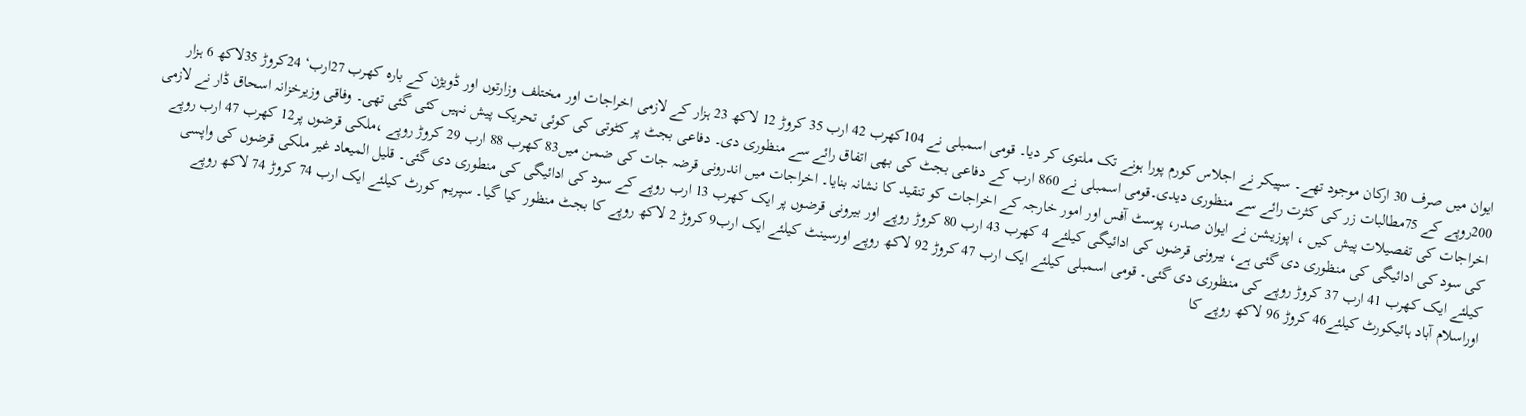ایوان میں صرف 30 ارکان موجود تھے۔ سپیکر نے اجلاس کورم پورا ہونے تک ملتوی کر دیا۔ قومی اسمبلی نے 104کھرب 42 ارب 35 کروڑ 12 لاکھ 23 ہزار کے لازمی اخراجات اور مختلف وزارتوں اور ڈویژن کے بارہ کھرب 27ارب‘ 24کروڑ 35لاکھ 6 ہزار 200روپے کے 75مطالبات زر کی کثرت رائے سے منظوری دیدی۔قومی اسمبلی نے 860 ارب کے دفاعی بجٹ کی بھی اتفاق رائے سے منظوری دی۔ دفاعی بجٹ پر کٹوتی کی کوئی تحریک پیش نہیں کئی گئی تھی۔ وفاقی وزیرخزانہ اسحاق ڈار نے لازمی اخراجات کی تفصیلات پیش کیں ، اپوزیشن نے ایوان صدر، پوسٹ آفس اور امور خارجہ کے اخراجات کو تنقید کا نشانہ بنایا۔ اخراجات میں اندرونی قرضہ جات کی ضمن میں83 کھرب 88 ارب 29 کروڑ روپے ،ملکی قرضوں پر12 کھرب 47 ارب روپے کی سود کی ادائیگی کی منظوری دی گئی ہے، بیرونی قرضوں کی ادائیگی کیلئے 4 کھرب 43 ارب 80 کروڑ روپے اور بیرونی قرضوں پر ایک کھرب 13 ارب روپے کے سود کی ادائیگی کی منطوری دی گئی۔ قلیل المیعاد غیر ملکی قرضوں کی واپسی کیلئے ایک کھرب 41 ارب 37 کروڑ روپے کی منظوری دی گئی۔ قومی اسمبلی کیلئے ایک ارب 47 کروڑ 92 لاکھ روپے اورسینٹ کیلئے ایک ارب9 کروڑ 2 لاکھ روپے کا بجٹ منظور کیا گیا۔ سپریم کورٹ کیلئے ایک ارب 74 کروڑ 74 لاکھ روپے اوراسلام آباد ہائیکورٹ کیلئے46 کروڑ 96 لاکھ روپے کا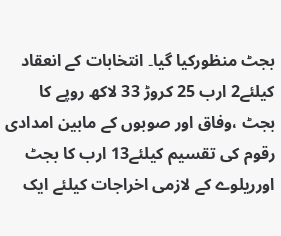بجٹ منظورکیا گیا۔ انتخابات کے انعقاد کیلئے2 ارب 25 کروڑ 33 لاکھ روپے کا بجٹ ،وفاق اور صوبوں کے مابین امدادی رقوم کی تقسیم کیلئے13 ارب کا بجٹ اورریلوے کے لازمی اخراجات کیلئے ایک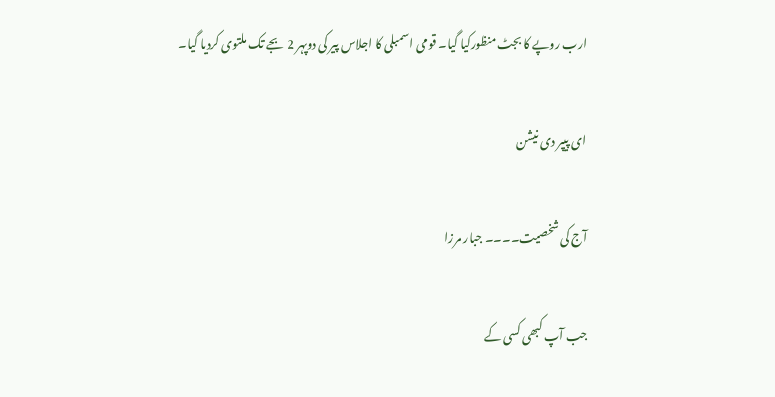ارب روپے کا بجٹ منظورکیا گیا۔ قومی اسمبلی کا اجلاس پیر کی دوپہر 2 بجے تک ملتوی کردیا گیا۔

ای پیپر دی نیشن

آج کی شخصیت۔۔۔۔ جبار مرزا

جب آپ کبھی کسی کے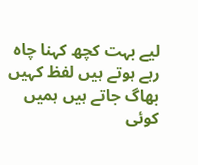لیے بہت کچھ کہنا چاہ رہے ہوتے ہیں لفظ کہیں بھاگ جاتے ہیں ہمیں کوئی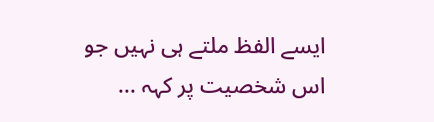ایسے الفظ ملتے ہی نہیں جو اس شخصیت پر کہہ ...